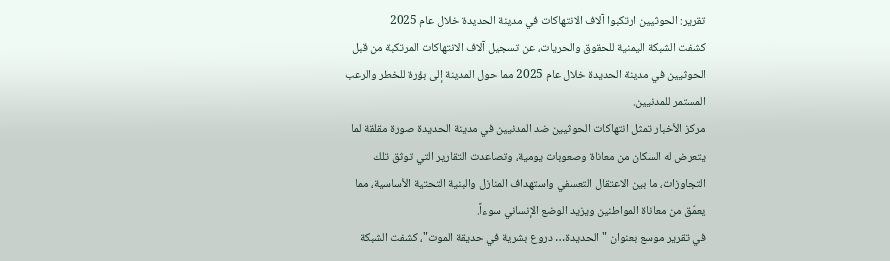تقرير: الحوثيين ارتكبوا آلاف الانتهاكات في مدينة الحديدة خلال عام 2025
كشفت الشبكة اليمنية للحقوق والحريات، عن تسجيل آلاف الانتهاكات المرتكبة من قبل الحوثيين في مدينة الحديدة خلال عام 2025 مما حول المدينة إلى بؤرة للخطر والرعب المستمر للمدنيين.
مركز الأخبار تمثل انتهاكات الحوثيين ضد المدنيين في مدينة الحديدة صورة مقلقة لما يتعرض له السكان من معاناة وصعوبات يومية، وتصاعدت التقارير التي توثق تلك التجاوزات، ما بين الاعتقال التعسفي واستهداف المنازل والبنية التحتية الأساسية، مما يعمّق من معاناة المواطنين ويزيد الوضع الإنساني سوءاً.
في تقرير موسع بعنوان "الحديدة… دروع بشرية في حديقة الموت"، كشفت الشبكة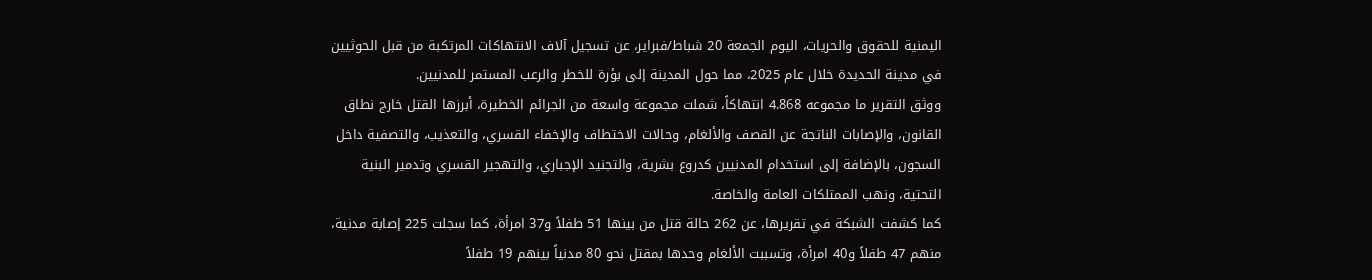اليمنية للحقوق والحريات، اليوم الجمعة 20 شباط/فبراير، عن تسجيل آلاف الانتهاكات المرتكبة من قبل الحوثيين في مدينة الحديدة خلال عام 2025، مما حول المدينة إلى بؤرة للخطر والرعب المستمر للمدنيين.
ووثق التقرير ما مجموعه 4.868 انتهاكاً، شملت مجموعة واسعة من الجرائم الخطيرة، أبرزها القتل خارج نطاق القانون، والإصابات الناتجة عن القصف والألغام، وحالات الاختطاف والإخفاء القسري، والتعذيب، والتصفية داخل السجون، بالإضافة إلى استخدام المدنيين كدروع بشرية، والتجنيد الإجباري، والتهجير القسري وتدمير البنية التحتية، ونهب الممتلكات العامة والخاصة.
كما كشفت الشبكة في تقريرها، عن 262 حالة قتل من بينها 51 طفلاً و37 امرأة، كما سجلت 225 إصابة مدنية، منهم 47 طفلاً و40 امرأة، وتسببت الألغام وحدها بمقتل نحو 80 مدنياً بينهم 19 طفلاً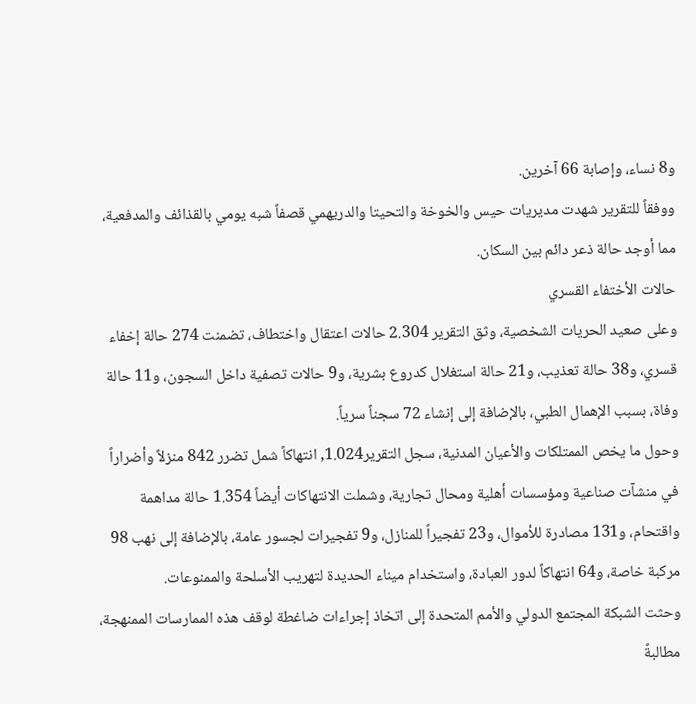و8 نساء، وإصابة 66 آخرين.
ووفقاً للتقرير شهدت مديريات حيس والخوخة والتحيتا والدريهمي قصفاً شبه يومي بالقذائف والمدفعية، مما أوجد حالة ذعر دائم بين السكان.
حالات الأختفاء القسري
وعلى صعيد الحريات الشخصية، وثق التقرير 2.304 حالات اعتقال واختطاف، تضمنت 274 حالة إخفاء قسري، و38 حالة تعذيب، و21 حالة استغلال كدروع بشرية، و9 حالات تصفية داخل السجون، و11 حالة وفاة، بسبب الإهمال الطبي، بالإضافة إلى إنشاء 72 سجناً سرياً.
وحول ما يخص الممتلكات والأعيان المدنية، سجل التقرير1.024, انتهاكاً شمل تضرر 842 منزلاً وأضراراً في منشآت صناعية ومؤسسات أهلية ومحال تجارية، وشملت الانتهاكات أيضاً 1.354 حالة مداهمة واقتحام، و131 مصادرة للأموال، و23 تفجيراً للمنازل، و9 تفجيرات لجسور عامة، بالإضافة إلى نهب 98 مركبة خاصة، و64 انتهاكاً لدور العبادة، واستخدام ميناء الحديدة لتهريب الأسلحة والممنوعات.
وحثت الشبكة المجتمع الدولي والأمم المتحدة إلى اتخاذ إجراءات ضاغطة لوقف هذه الممارسات الممنهجة، مطالبةً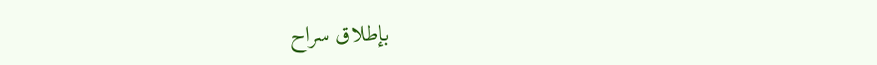بإطلاق سراح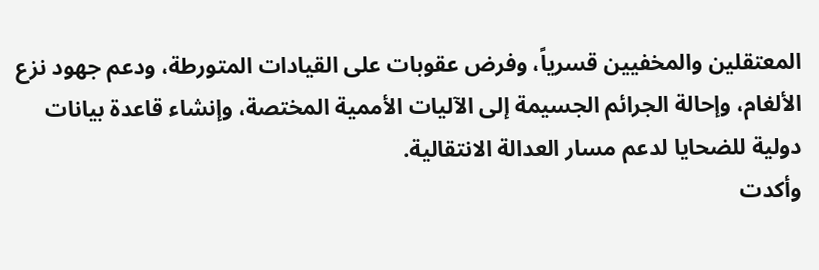المعتقلين والمخفيين قسرياً، وفرض عقوبات على القيادات المتورطة، ودعم جهود نزع الألغام، وإحالة الجرائم الجسيمة إلى الآليات الأممية المختصة، وإنشاء قاعدة بيانات دولية للضحايا لدعم مسار العدالة الانتقالية.
وأكدت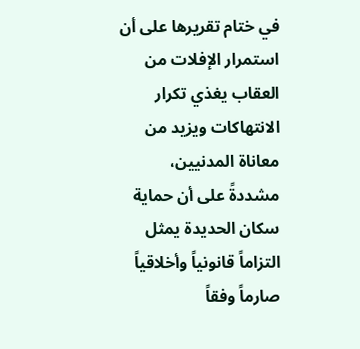في ختام تقريرها على أن استمرار الإفلات من العقاب يغذي تكرار الانتهاكات ويزيد من معاناة المدنيين، مشددةً على أن حماية سكان الحديدة يمثل التزاماً قانونياً وأخلاقياً صارماً وفقاً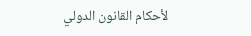لأحكام القانون الدولي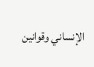الإنساني وقوانين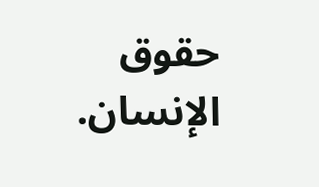حقوق الإنسان.